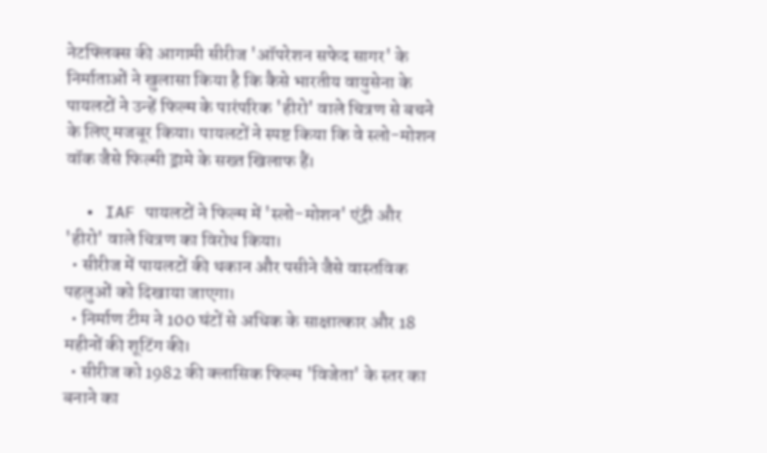नेटफ्लिक्स की आगामी सीरीज 'ऑपरेशन सफेद सागर' के निर्माताओं ने खुलासा किया है कि कैसे भारतीय वायुसेना के पायलटों ने उन्हें फिल्म के पारंपरिक 'हीरो' वाले चित्रण से बचने के लिए मजबूर किया। पायलटों ने स्पष्ट किया कि वे स्लो-मोशन वॉक जैसे फिल्मी ड्रामे के सख्त खिलाफ हैं।

  • IAF पायलटों ने फिल्म में 'स्लो-मोशन' एंट्री और 'हीरो' वाले चित्रण का विरोध किया।
  • सीरीज में पायलटों की थकान और पसीने जैसे वास्तविक पहलुओं को दिखाया जाएगा।
  • निर्माण टीम ने 100 घंटों से अधिक के साक्षात्कार और 18 महीनों की शूटिंग की।
  • सीरीज को 1982 की क्लासिक फिल्म 'विजेता' के स्तर का बनाने का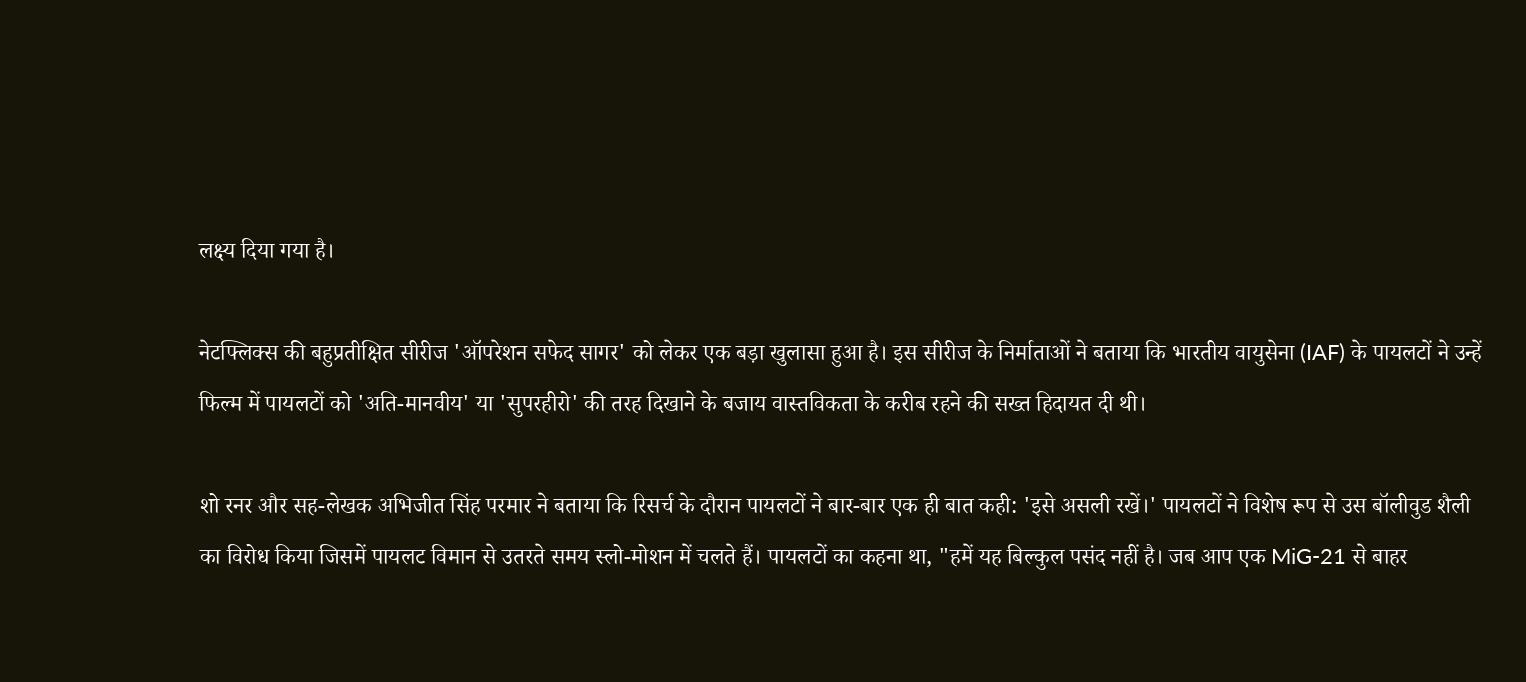लक्ष्य दिया गया है।

नेटफ्लिक्स की बहुप्रतीक्षित सीरीज 'ऑपरेशन सफेद सागर' को लेकर एक बड़ा खुलासा हुआ है। इस सीरीज के निर्माताओं ने बताया कि भारतीय वायुसेना (IAF) के पायलटों ने उन्हें फिल्म में पायलटों को 'अति-मानवीय' या 'सुपरहीरो' की तरह दिखाने के बजाय वास्तविकता के करीब रहने की सख्त हिदायत दी थी।

शो रनर और सह-लेखक अभिजीत सिंह परमार ने बताया कि रिसर्च के दौरान पायलटों ने बार-बार एक ही बात कही: 'इसे असली रखें।' पायलटों ने विशेष रूप से उस बॉलीवुड शैली का विरोध किया जिसमें पायलट विमान से उतरते समय स्लो-मोशन में चलते हैं। पायलटों का कहना था, "हमें यह बिल्कुल पसंद नहीं है। जब आप एक MiG-21 से बाहर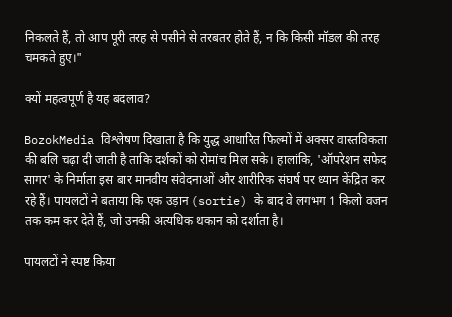निकलते हैं, तो आप पूरी तरह से पसीने से तरबतर होते हैं, न कि किसी मॉडल की तरह चमकते हुए।"

क्यों महत्वपूर्ण है यह बदलाव?

BozokMedia विश्लेषण दिखाता है कि युद्ध आधारित फिल्मों में अक्सर वास्तविकता की बलि चढ़ा दी जाती है ताकि दर्शकों को रोमांच मिल सके। हालांकि, 'ऑपरेशन सफेद सागर' के निर्माता इस बार मानवीय संवेदनाओं और शारीरिक संघर्ष पर ध्यान केंद्रित कर रहे हैं। पायलटों ने बताया कि एक उड़ान (sortie) के बाद वे लगभग 1 किलो वजन तक कम कर देते हैं, जो उनकी अत्यधिक थकान को दर्शाता है।

पायलटों ने स्पष्ट किया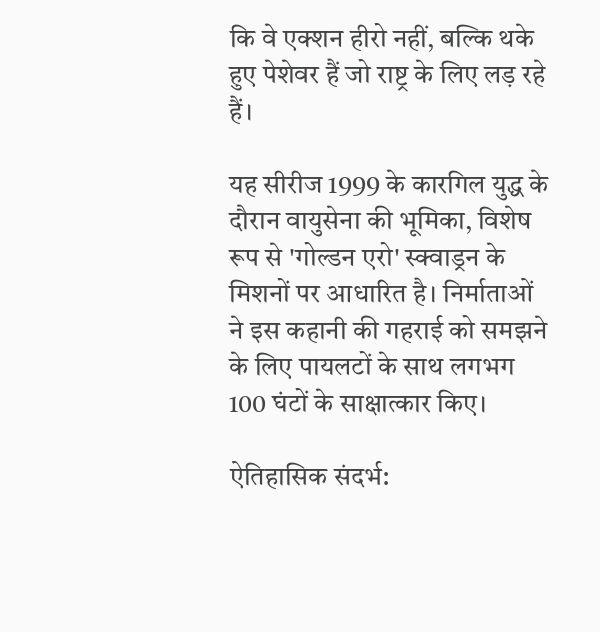कि वे एक्शन हीरो नहीं, बल्कि थके हुए पेशेवर हैं जो राष्ट्र के लिए लड़ रहे हैं।

यह सीरीज 1999 के कारगिल युद्ध के दौरान वायुसेना की भूमिका, विशेष रूप से 'गोल्डन एरो' स्क्वाड्रन के मिशनों पर आधारित है। निर्माताओं ने इस कहानी की गहराई को समझने के लिए पायलटों के साथ लगभग 100 घंटों के साक्षात्कार किए।

ऐतिहासिक संदर्भ: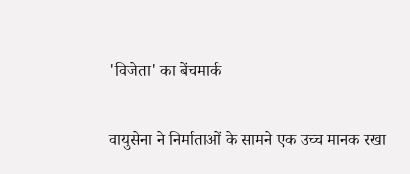'विजेता' का बेंचमार्क

वायुसेना ने निर्माताओं के सामने एक उच्च मानक रखा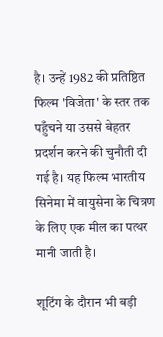है। उन्हें 1982 की प्रतिष्ठित फिल्म 'विजेता' के स्तर तक पहुँचने या उससे बेहतर प्रदर्शन करने की चुनौती दी गई है। यह फिल्म भारतीय सिनेमा में वायुसेना के चित्रण के लिए एक मील का पत्थर मानी जाती है।

शूटिंग के दौरान भी बड़ी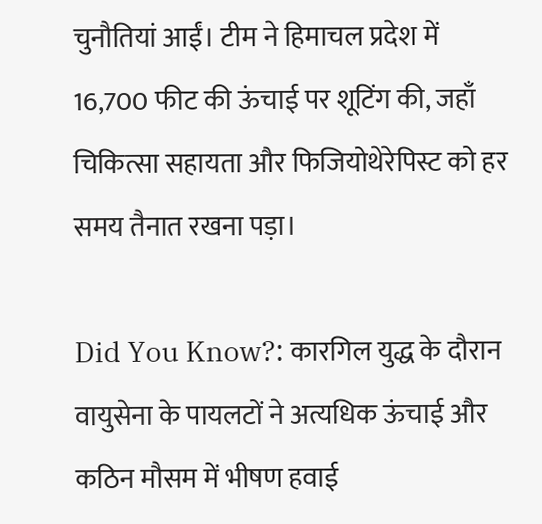चुनौतियां आईं। टीम ने हिमाचल प्रदेश में 16,700 फीट की ऊंचाई पर शूटिंग की, जहाँ चिकित्सा सहायता और फिजियोथेरेपिस्ट को हर समय तैनात रखना पड़ा।

Did You Know?: कारगिल युद्ध के दौरान वायुसेना के पायलटों ने अत्यधिक ऊंचाई और कठिन मौसम में भीषण हवाई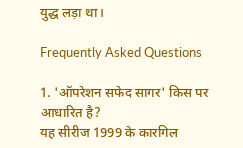युद्ध लड़ा था।

Frequently Asked Questions

1. 'ऑपरेशन सफेद सागर' किस पर आधारित है?
यह सीरीज 1999 के कारगिल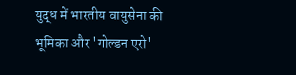युद्ध में भारतीय वायुसेना की भूमिका और 'गोल्डन एरो'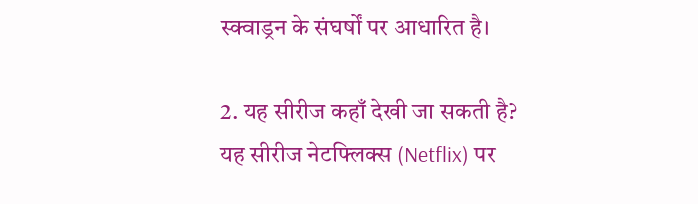स्क्वाड्रन के संघर्षों पर आधारित है।

2. यह सीरीज कहाँ देखी जा सकती है?
यह सीरीज नेटफ्लिक्स (Netflix) पर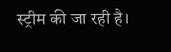स्ट्रीम की जा रही है।